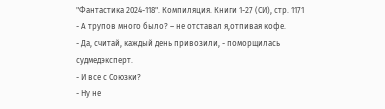"Фантастика 2024-118". Компиляция. Книги 1-27 (СИ), стр. 1171
- А трупов много было? – не отставал я,отпивая кофе.
- Да, считай, каждый день привозили, - поморщилась судмедэксперт.
- И все с Союзки?
- Ну не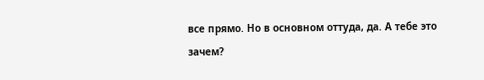все прямо. Но в основном оттуда, да. А тебе это зачем?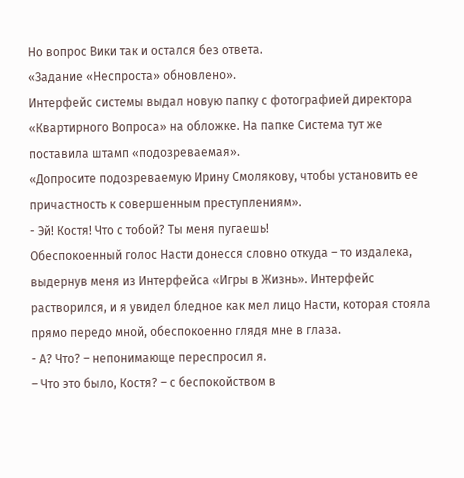Но вопрос Вики так и остался без ответа.
«Задание «Неспроста» обновлено».
Интерфейс системы выдал новую папку с фотографией директора «Квартирного Вопроса» на обложке. На папке Система тут же поставила штамп «подозреваемая».
«Допросите подозреваемую Ирину Смолякову, чтобы установить ее причастность к совершенным преступлениям».
- Эй! Костя! Что с тобой? Ты меня пугаешь!
Обеспокоенный голос Насти донесся словно откуда – то издалека, выдернув меня из Интерфейса «Игры в Жизнь». Интерфейс растворился, и я увидел бледное как мел лицо Насти, которая стояла прямо передо мной, обеспокоенно глядя мне в глаза.
- А? Что? – непонимающе переспросил я.
– Что это было, Костя? – с беспокойством в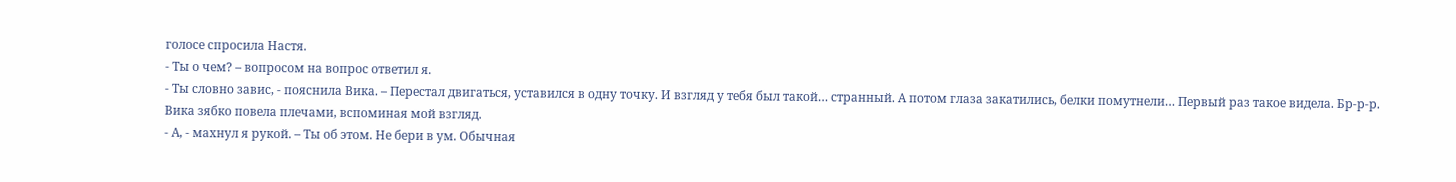голосе спросила Настя.
- Ты о чем? – вопросом на вопрос ответил я.
- Ты словно завис, - пояснила Вика. – Перестал двигаться, уставился в одну точку. И взгляд у тебя был такой… странный. А потом глаза закатились, белки помутнели… Первый раз такое видела. Бр-р-р.
Вика зябко повела плечами, вспоминая мой взгляд.
- А, - махнул я рукой. – Ты об этом. Не бери в ум. Обычная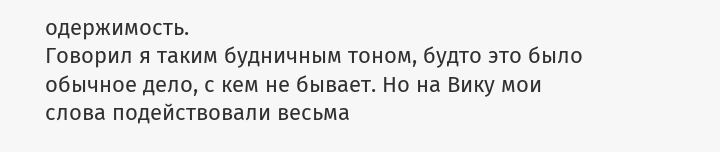одержимость.
Говорил я таким будничным тоном, будто это было обычное дело, с кем не бывает. Но на Вику мои слова подействовали весьма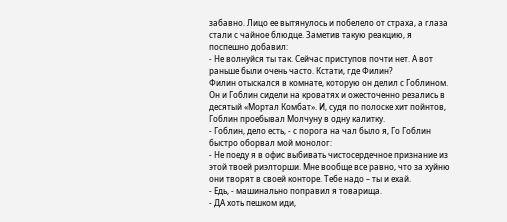забавно. Лицо ее вытянулось и побелело от страха, а глаза стали с чайное блюдце. Заметив такую реакцию, я поспешно добавил:
- Не волнуйся ты так. Сейчас приступов почти нет. А вот раньше были очень часто. Кстати, где Филин?
Филин отыскался в комнате, которую он делил с Гоблином. Он и Гоблин сидели на кроватях и ожесточенно резались в десятый «Мортал Комбат». И, судя по полоске хит пойнтов, Гоблин проебывал Молчуну в одну калитку.
- Гоблин, дело есть, - с порога на чал было я, Го Гоблин быстро оборвал мой монолог:
- Не поеду я в офис выбивать чистосердечное признание из этой твоей риэлторши. Мне вообще все равно, что за хуйню они творят в своей конторе. Тебе надо – ты и ехай.
- Едь, - машинально поправил я товарища.
- ДА хоть пешком иди,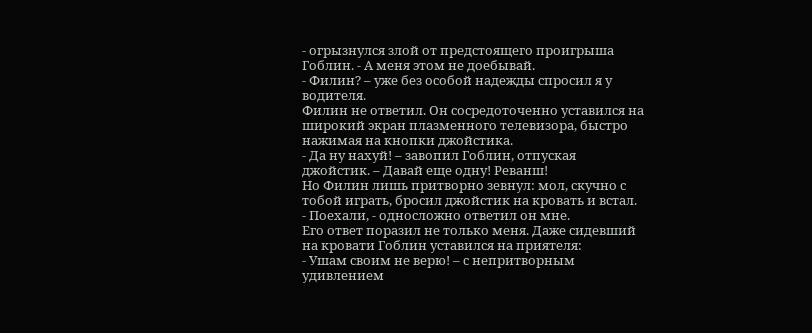- огрызнулся злой от предстоящего проигрыша Гоблин. - А меня этом не доебывай.
- Филин? – уже без особой надежды спросил я у водителя.
Филин не ответил. Он сосредоточенно уставился на широкий экран плазменного телевизора, быстро нажимая на кнопки джойстика.
- Да ну нахуй! – завопил Гоблин, отпуская джойстик. – Давай еще одну! Реванш!
Но Филин лишь притворно зевнул: мол, скучно с тобой играть, бросил джойстик на кровать и встал.
- Поехали, - односложно ответил он мне.
Его ответ поразил не только меня. Даже сидевший на кровати Гоблин уставился на приятеля:
- Ушам своим не верю! – с непритворным удивлением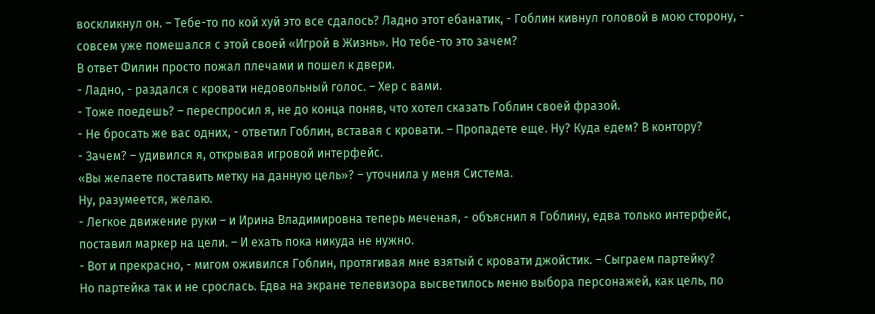воскликнул он. – Тебе-то по кой хуй это все сдалось? Ладно этот ебанатик, - Гоблин кивнул головой в мою сторону, - совсем уже помешался с этой своей «Игрой в Жизнь». Но тебе-то это зачем?
В ответ Филин просто пожал плечами и пошел к двери.
- Ладно, - раздался с кровати недовольный голос. – Хер с вами.
- Тоже поедешь? – переспросил я, не до конца поняв, что хотел сказать Гоблин своей фразой.
- Не бросать же вас одних, - ответил Гоблин, вставая с кровати. – Пропадете еще. Ну? Куда едем? В контору?
- Зачем? – удивился я, открывая игровой интерфейс.
«Вы желаете поставить метку на данную цель»? – уточнила у меня Система.
Ну, разумеется, желаю.
- Легкое движение руки – и Ирина Владимировна теперь меченая, - объяснил я Гоблину, едва только интерфейс, поставил маркер на цели. – И ехать пока никуда не нужно.
- Вот и прекрасно, - мигом оживился Гоблин, протягивая мне взятый с кровати джойстик. – Сыграем партейку?
Но партейка так и не срослась. Едва на экране телевизора высветилось меню выбора персонажей, как цель, по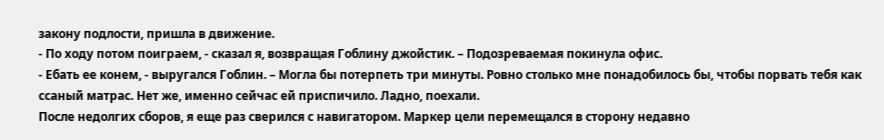закону подлости, пришла в движение.
- По ходу потом поиграем, - сказал я, возвращая Гоблину джойстик. – Подозреваемая покинула офис.
- Ебать ее конем, - выругался Гоблин. – Могла бы потерпеть три минуты. Ровно столько мне понадобилось бы, чтобы порвать тебя как ссаный матрас. Нет же, именно сейчас ей приспичило. Ладно, поехали.
После недолгих сборов, я еще раз сверился с навигатором. Маркер цели перемещался в сторону недавно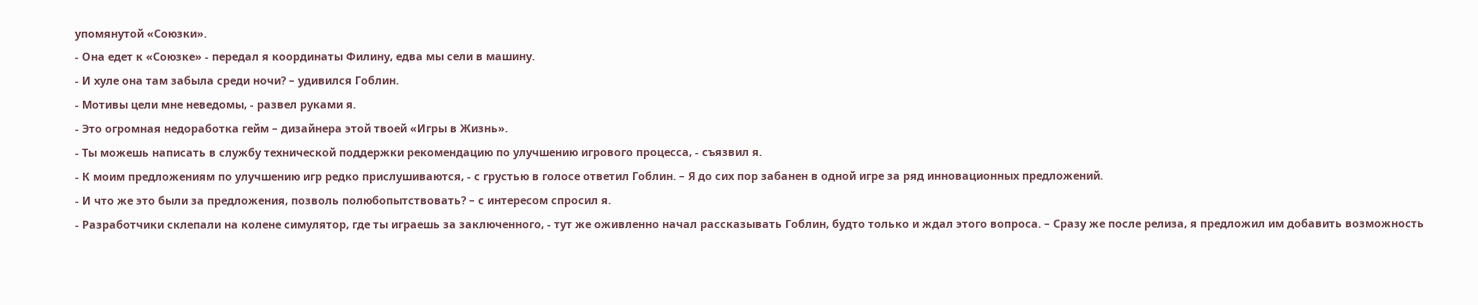упомянутой «Союзки».
- Она едет к «Союзке» - передал я координаты Филину, едва мы сели в машину.
- И хуле она там забыла среди ночи? – удивился Гоблин.
- Мотивы цели мне неведомы, - развел руками я.
- Это огромная недоработка гейм – дизайнера этой твоей «Игры в Жизнь».
- Ты можешь написать в службу технической поддержки рекомендацию по улучшению игрового процесса, - съязвил я.
- К моим предложениям по улучшению игр редко прислушиваются, - с грустью в голосе ответил Гоблин. – Я до сих пор забанен в одной игре за ряд инновационных предложений.
- И что же это были за предложения, позволь полюбопытствовать? – с интересом спросил я.
- Разработчики склепали на колене симулятор, где ты играешь за заключенного, - тут же оживленно начал рассказывать Гоблин, будто только и ждал этого вопроса. – Сразу же после релиза, я предложил им добавить возможность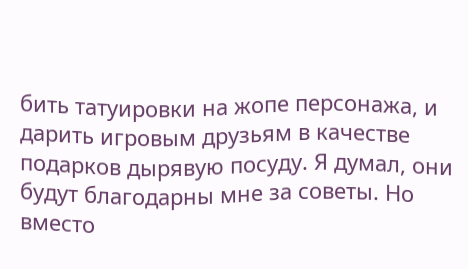бить татуировки на жопе персонажа, и дарить игровым друзьям в качестве подарков дырявую посуду. Я думал, они будут благодарны мне за советы. Но вместо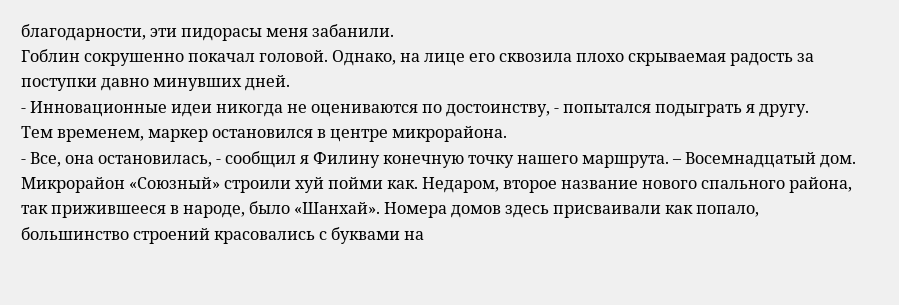благодарности, эти пидорасы меня забанили.
Гоблин сокрушенно покачал головой. Однако, на лице его сквозила плохо скрываемая радость за поступки давно минувших дней.
- Инновационные идеи никогда не оцениваются по достоинству, - попытался подыграть я другу.
Тем временем, маркер остановился в центре микрорайона.
- Все, она остановилась, - сообщил я Филину конечную точку нашего маршрута. – Восемнадцатый дом.
Микрорайон «Союзный» строили хуй пойми как. Недаром, второе название нового спального района, так прижившееся в народе, было «Шанхай». Номера домов здесь присваивали как попало, большинство строений красовались с буквами на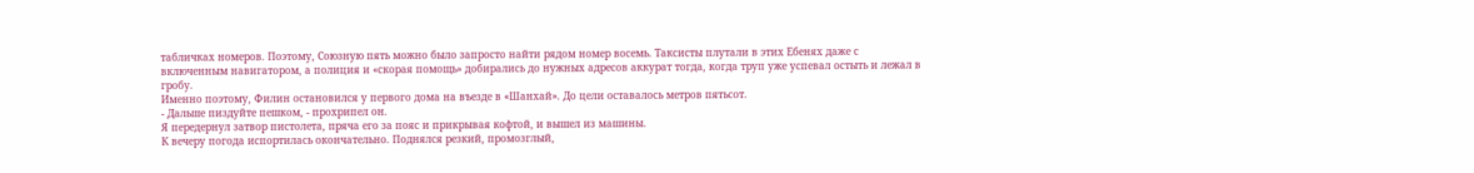табличках номеров. Поэтому, Союзную пять можно было запросто найти рядом номер восемь. Таксисты плутали в этих Ебенях даже с включенным навигатором, а полиция и «скорая помощь» добирались до нужных адресов аккурат тогда, когда труп уже успевал остыть и лежал в гробу.
Именно поэтому, Филин остановился у первого дома на въезде в «Шанхай». До цели оставалось метров пятьсот.
- Дальше пиздуйте пешком, - прохрипел он.
Я передернул затвор пистолета, пряча его за пояс и прикрывая кофтой, и вышел из машины.
К вечеру погода испортилась окончательно. Поднялся резкий, промозглый,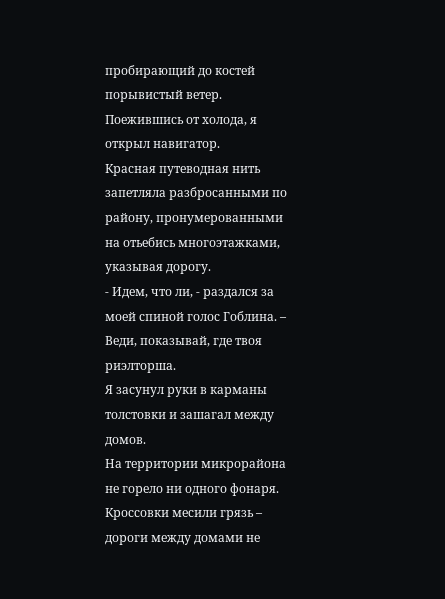пробирающий до костей порывистый ветер. Поежившись от холода, я открыл навигатор.
Красная путеводная нить запетляла разбросанными по району, пронумерованными на отьебись многоэтажками, указывая дорогу.
- Идем, что ли, - раздался за моей спиной голос Гоблина. – Веди, показывай, где твоя риэлторша.
Я засунул руки в карманы толстовки и зашагал между домов.
На территории микрорайона не горело ни одного фонаря. Кроссовки месили грязь – дороги между домами не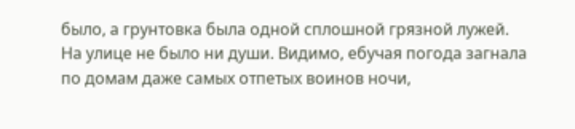было, а грунтовка была одной сплошной грязной лужей.
На улице не было ни души. Видимо, ебучая погода загнала по домам даже самых отпетых воинов ночи,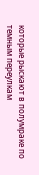которые рыскают в полумраке по темным переулкам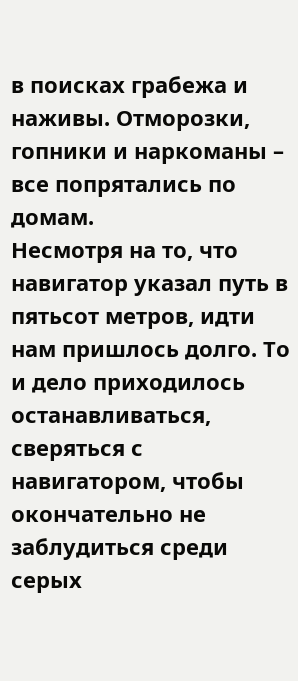в поисках грабежа и наживы. Отморозки, гопники и наркоманы – все попрятались по домам.
Несмотря на то, что навигатор указал путь в пятьсот метров, идти нам пришлось долго. То и дело приходилось останавливаться, сверяться с навигатором, чтобы окончательно не заблудиться среди серых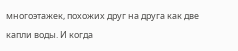многоэтажек, похожих друг на друга как две капли воды. И когда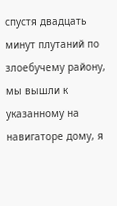спустя двадцать минут плутаний по злоебучему району, мы вышли к указанному на навигаторе дому, я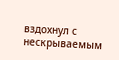вздохнул с нескрываемым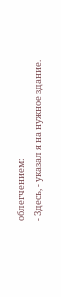облегчением:
- Здесь, - указал я на нужное здание.